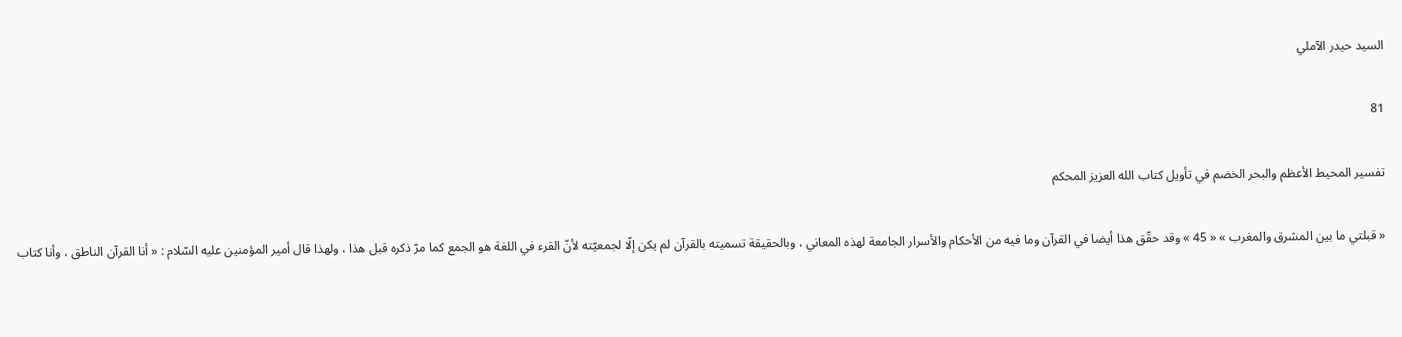السيد حيدر الآملي

81

تفسير المحيط الأعظم والبحر الخضم في تأويل كتاب الله العزيز المحكم

« قبلتي ما بين المشرق والمغرب » « 45 » وقد حقّق هذا أيضا في القرآن وما فيه من الأحكام والأسرار الجامعة لهذه المعاني ، وبالحقيقة تسميته بالقرآن لم يكن إلّا لجمعيّته لأنّ القرء في اللغة هو الجمع كما مرّ ذكره قبل هذا ، ولهذا قال أمير المؤمنين عليه السّلام : « أنا القرآن الناطق ، وأنا كتاب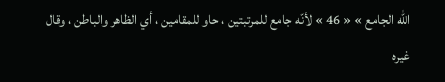اللّه الجامع » « 46 » لأنّه جامع للمرتبتين ، حاو للمقامين ، أي الظاهر والباطن ، وقال غيره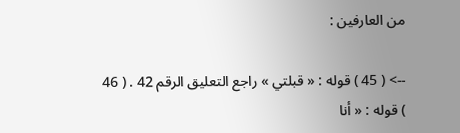من العارفين :

--> ( 45 ) قوله : « قبلتي » راجع التعليق الرقم 42 . ( 46 ) قوله : « أنا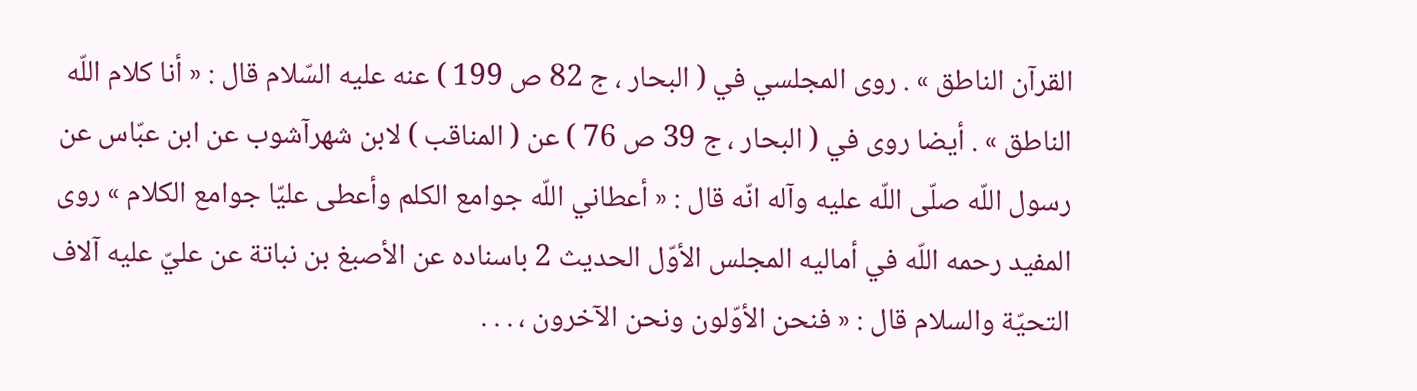القرآن الناطق » . روى المجلسي في ( البحار ، ج 82 ص 199 ) عنه عليه السّلام قال : « أنا كلام اللّه الناطق » . أيضا روى في ( البحار ، ج 39 ص 76 ) عن ( المناقب ) لابن شهرآشوب عن ابن عبّاس عن رسول اللّه صلّى اللّه عليه وآله انّه قال : « أعطاني اللّه جوامع الكلم وأعطى عليّا جوامع الكلام » روى المفيد رحمه اللّه في أماليه المجلس الأوّل الحديث 2 باسناده عن الأصبغ بن نباتة عن عليّ عليه آلاف التحيّة والسلام قال : « فنحن الأوّلون ونحن الآخرون ، . . .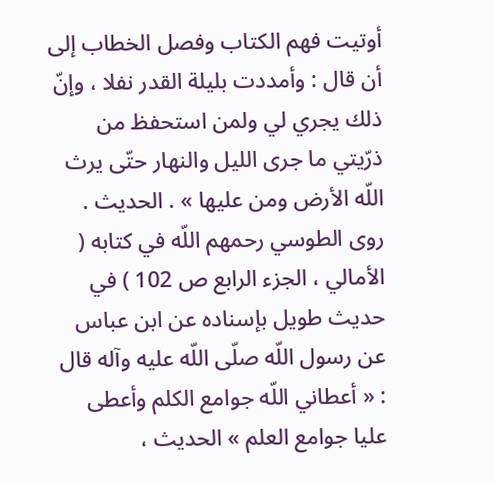أوتيت فهم الكتاب وفصل الخطاب إلى أن قال : وأمددت بليلة القدر نفلا ، وإنّ ذلك يجري لي ولمن استحفظ من ذرّيتي ما جرى الليل والنهار حتّى يرث اللّه الأرض ومن عليها » . الحديث . روى الطوسي رحمهم اللّه في كتابه ( الأمالي ، الجزء الرابع ص 102 ) في حديث طويل بإسناده عن ابن عباس عن رسول اللّه صلّى اللّه عليه وآله قال : « أعطاني اللّه جوامع الكلم وأعطى عليا جوامع العلم » الحديث ،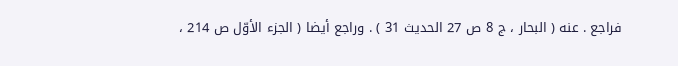فراجع . عنه ( البحار ، ج 8 ص 27 الحديث 31 ) . وراجع أيضا ( الجزء الأوّل ص 214 ،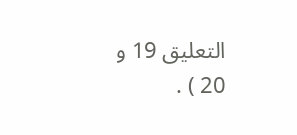التعليق 19 و 20 ) .